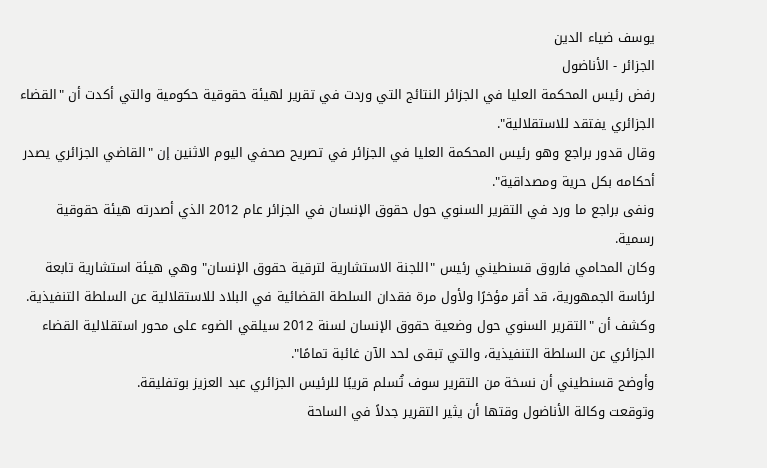يوسف ضياء الدين
الجزائر - الأناضول
رفض رئيس المحكمة العليا في الجزائر النتائج التي وردت في تقرير لهيئة حقوقية حكومية والتي أكدت أن "القضاء الجزائري يفتقد للاستقلالية".
وقال قدور براجع وهو رئيس المحكمة العليا في الجزائر في تصريح صحفي اليوم الاثنين إن "القاضي الجزائري يصدر أحكامه بكل حرية ومصداقية".
ونفى براجع ما ورد في التقرير السنوي حول حقوق الإنسان في الجزائر عام 2012 الذي أصدرته هيئة حقوقية رسمية.
وكان المحامي فاروق قسنطيني رئيس "اللجنة الاستشارية لترقية حقوق الإنسان" وهي هيئة استشارية تابعة لرئاسة الجمهورية، قد أقر مؤخرًا ولأول مرة فقدان السلطة القضائية في البلاد للاستقلالية عن السلطة التنفيذية.
وكشف أن "التقرير السنوي حول وضعية حقوق الإنسان لسنة 2012 سيلقي الضوء على محور استقلالية القضاء الجزائري عن السلطة التنفيذية، والتي تبقى لحد الآن غائبة تمامًا".
وأوضح قسنطيني أن نسخة من التقرير سوف تُسلم قريبًا للرئيس الجزائري عبد العزيز بوتفليقة.
وتوقعت وكالة الأناضول وقتها أن يثير التقرير جدلاً في الساحة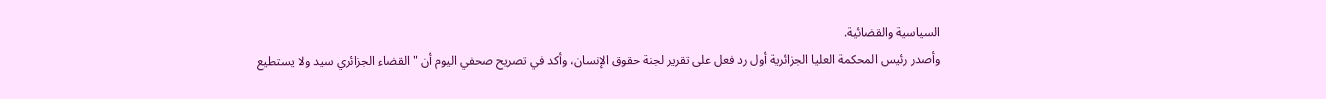السياسية والقضائية.
وأصدر رئيس المحكمة العليا الجزائرية أول رد فعل على تقرير لجنة حقوق الإنسان، وأكد في تصريح صحفي اليوم أن "القضاء الجزائري سيد ولا يستطيع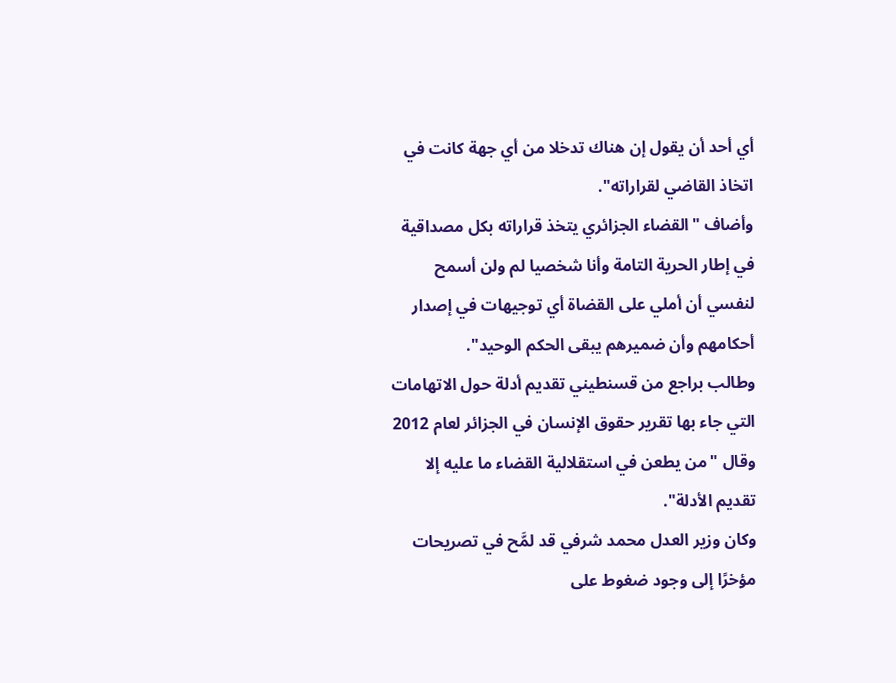أي أحد أن يقول إن هناك تدخلا من أي جهة كانت في اتخاذ القاضي لقراراته".
وأضاف "القضاء الجزائري يتخذ قراراته بكل مصداقية في إطار الحرية التامة وأنا شخصيا لم ولن أسمح لنفسي أن أملي على القضاة أي توجيهات في إصدار أحكامهم وأن ضميرهم يبقى الحكم الوحيد".
وطالب براجع من قسنطيني تقديم أدلة حول الاتهامات التي جاء بها تقرير حقوق الإنسان في الجزائر لعام 2012 وقال "من يطعن في استقلالية القضاء ما عليه إلا تقديم الأدلة".
وكان وزير العدل محمد شرفي قد لمَّح في تصريحات مؤخرًا إلى وجود ضغوط على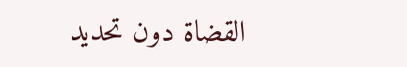القضاة دون تحديد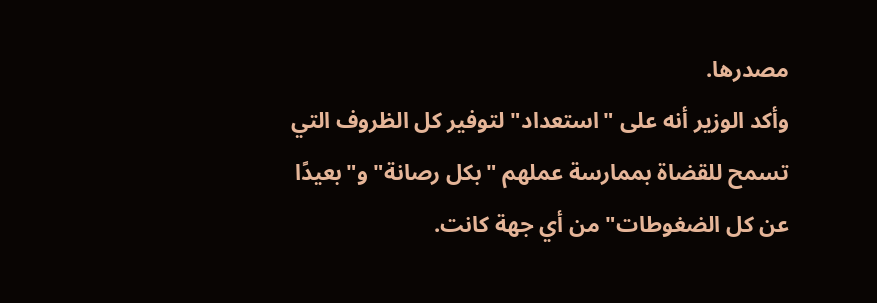مصدرها.
وأكد الوزير أنه على "استعداد" لتوفير كل الظروف التي تسمح للقضاة بممارسة عملهم "بكل رصانة" و"بعيدًا عن كل الضغوطات" من أي جهة كانت.